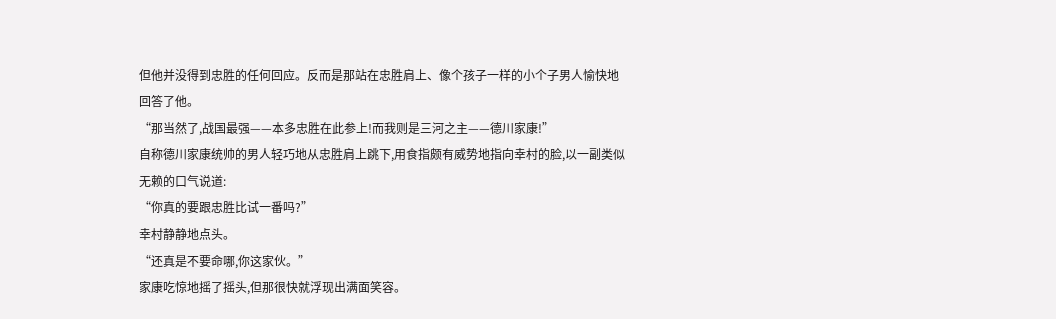但他并没得到忠胜的任何回应。反而是那站在忠胜肩上、像个孩子一样的小个子男人愉快地回答了他。
“那当然了,战国最强——本多忠胜在此参上!而我则是三河之主——德川家康!”
自称德川家康统帅的男人轻巧地从忠胜肩上跳下,用食指颇有威势地指向幸村的脸,以一副类似无赖的口气说道:
“你真的要跟忠胜比试一番吗?”
幸村静静地点头。
“还真是不要命哪,你这家伙。”
家康吃惊地摇了摇头,但那很快就浮现出满面笑容。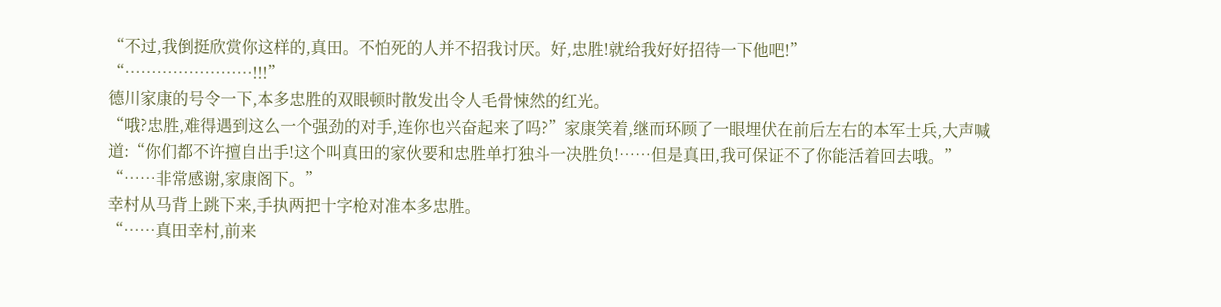“不过,我倒挺欣赏你这样的,真田。不怕死的人并不招我讨厌。好,忠胜!就给我好好招待一下他吧!”
“……………………!!!”
德川家康的号令一下,本多忠胜的双眼顿时散发出令人毛骨悚然的红光。
“哦?忠胜,难得遇到这么一个强劲的对手,连你也兴奋起来了吗?”家康笑着,继而环顾了一眼埋伏在前后左右的本军士兵,大声喊道:“你们都不许擅自出手!这个叫真田的家伙要和忠胜单打独斗一决胜负!……但是真田,我可保证不了你能活着回去哦。”
“……非常感谢,家康阁下。”
幸村从马背上跳下来,手执两把十字枪对准本多忠胜。
“……真田幸村,前来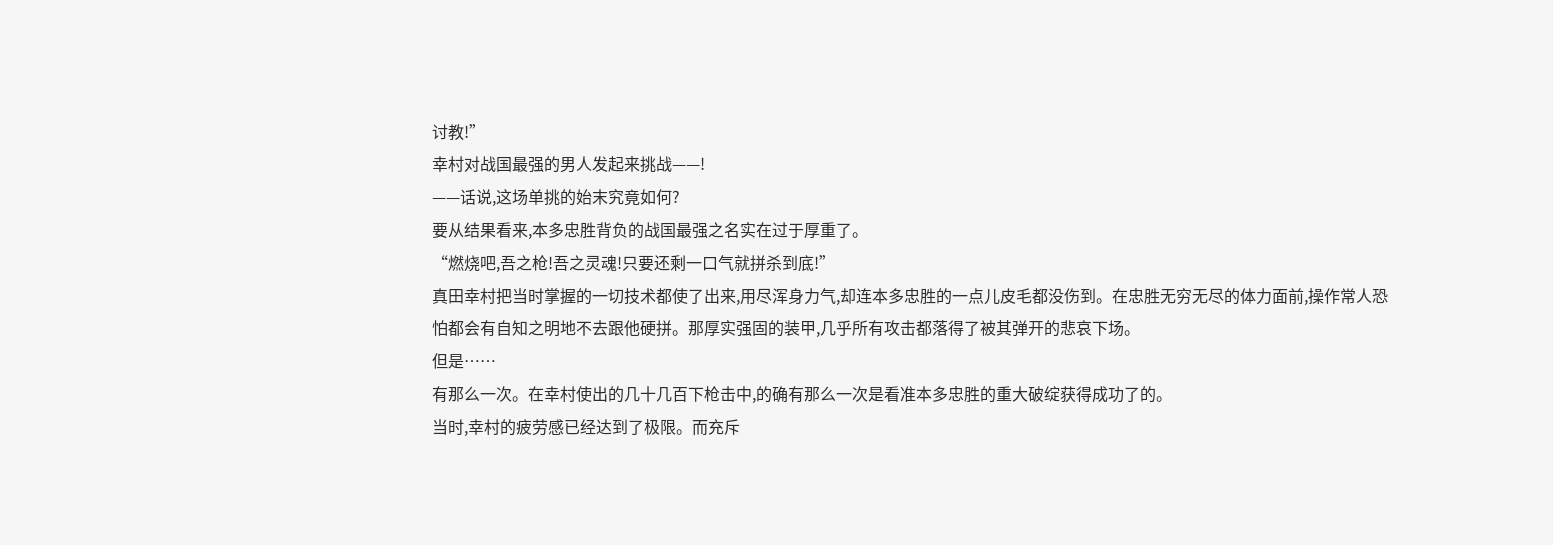讨教!”
幸村对战国最强的男人发起来挑战——!
——话说,这场单挑的始末究竟如何?
要从结果看来,本多忠胜背负的战国最强之名实在过于厚重了。
“燃烧吧,吾之枪!吾之灵魂!只要还剩一口气就拼杀到底!”
真田幸村把当时掌握的一切技术都使了出来,用尽浑身力气,却连本多忠胜的一点儿皮毛都没伤到。在忠胜无穷无尽的体力面前,操作常人恐怕都会有自知之明地不去跟他硬拼。那厚实强固的装甲,几乎所有攻击都落得了被其弹开的悲哀下场。
但是……
有那么一次。在幸村使出的几十几百下枪击中,的确有那么一次是看准本多忠胜的重大破绽获得成功了的。
当时,幸村的疲劳感已经达到了极限。而充斥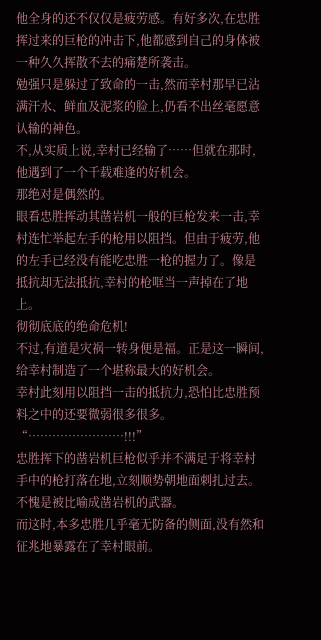他全身的还不仅仅是疲劳感。有好多次,在忠胜挥过来的巨枪的冲击下,他都感到自己的身体被一种久久挥散不去的痛楚所袭击。
勉强只是躲过了致命的一击,然而幸村那早已沾满汗水、鲜血及泥浆的脸上,仍看不出丝毫愿意认输的神色。
不,从实质上说,幸村已经输了……但就在那时,他遇到了一个千载难逢的好机会。
那绝对是偶然的。
眼看忠胜挥动其凿岩机一般的巨枪发来一击,幸村连忙举起左手的枪用以阻挡。但由于疲劳,他的左手已经没有能吃忠胜一枪的握力了。像是抵抗却无法抵抗,幸村的枪哐当一声掉在了地上。
彻彻底底的绝命危机!
不过,有道是灾祸一转身便是福。正是这一瞬间,给幸村制造了一个堪称最大的好机会。
幸村此刻用以阻挡一击的抵抗力,恐怕比忠胜预料之中的还要微弱很多很多。
“……………………!!!”
忠胜挥下的凿岩机巨枪似乎并不满足于将幸村手中的枪打落在地,立刻顺势朝地面刺扎过去。不愧是被比喻成凿岩机的武器。
而这时,本多忠胜几乎毫无防备的侧面,没有然和征兆地暴露在了幸村眼前。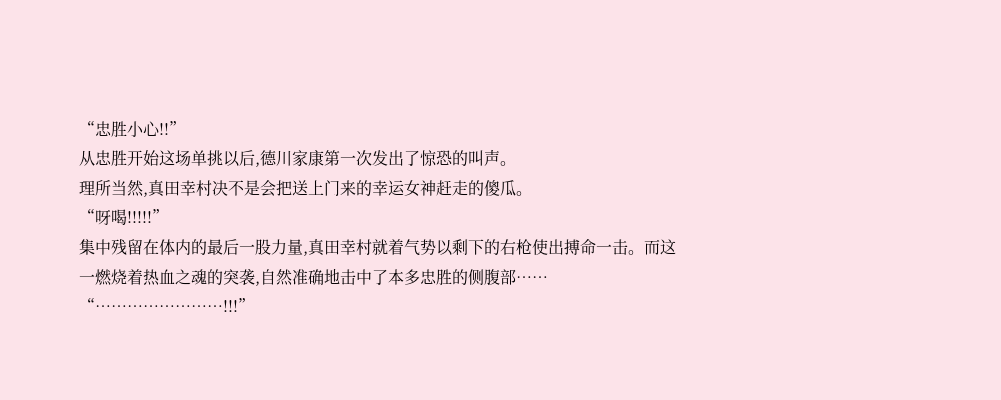“忠胜小心!!”
从忠胜开始这场单挑以后,德川家康第一次发出了惊恐的叫声。
理所当然,真田幸村决不是会把送上门来的幸运女神赶走的傻瓜。
“呀喝!!!!!”
集中残留在体内的最后一股力量,真田幸村就着气势以剩下的右枪使出搏命一击。而这一燃烧着热血之魂的突袭,自然准确地击中了本多忠胜的侧腹部……
“……………………!!!”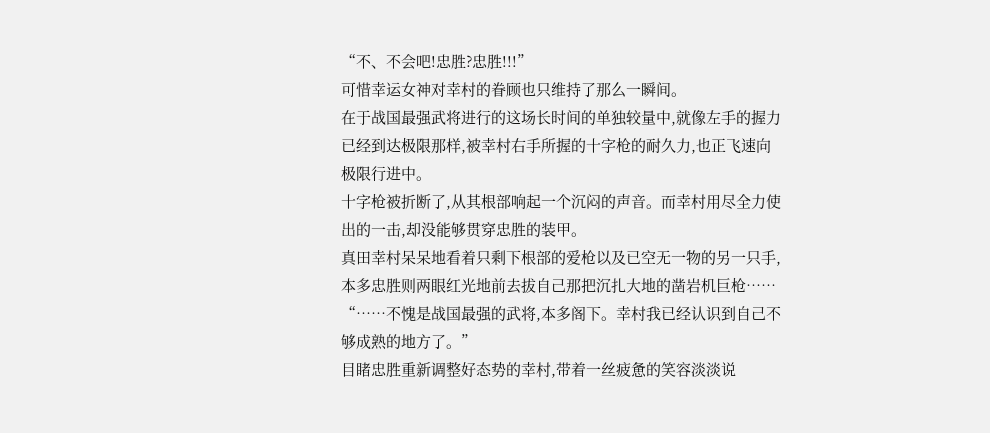“不、不会吧!忠胜?忠胜!!!”
可惜幸运女神对幸村的眷顾也只维持了那么一瞬间。
在于战国最强武将进行的这场长时间的单独较量中,就像左手的握力已经到达极限那样,被幸村右手所握的十字枪的耐久力,也正飞速向极限行进中。
十字枪被折断了,从其根部响起一个沉闷的声音。而幸村用尽全力使出的一击,却没能够贯穿忠胜的装甲。
真田幸村呆呆地看着只剩下根部的爱枪以及已空无一物的另一只手,本多忠胜则两眼红光地前去拔自己那把沉扎大地的凿岩机巨枪……
“……不愧是战国最强的武将,本多阁下。幸村我已经认识到自己不够成熟的地方了。”
目睹忠胜重新调整好态势的幸村,带着一丝疲惫的笑容淡淡说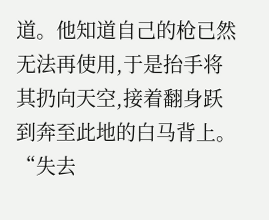道。他知道自己的枪已然无法再使用,于是抬手将其扔向天空,接着翻身跃到奔至此地的白马背上。
“失去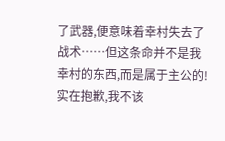了武器,便意味着幸村失去了战术……但这条命并不是我幸村的东西,而是属于主公的!实在抱歉,我不该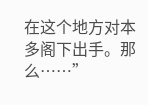在这个地方对本多阁下出手。那么……”